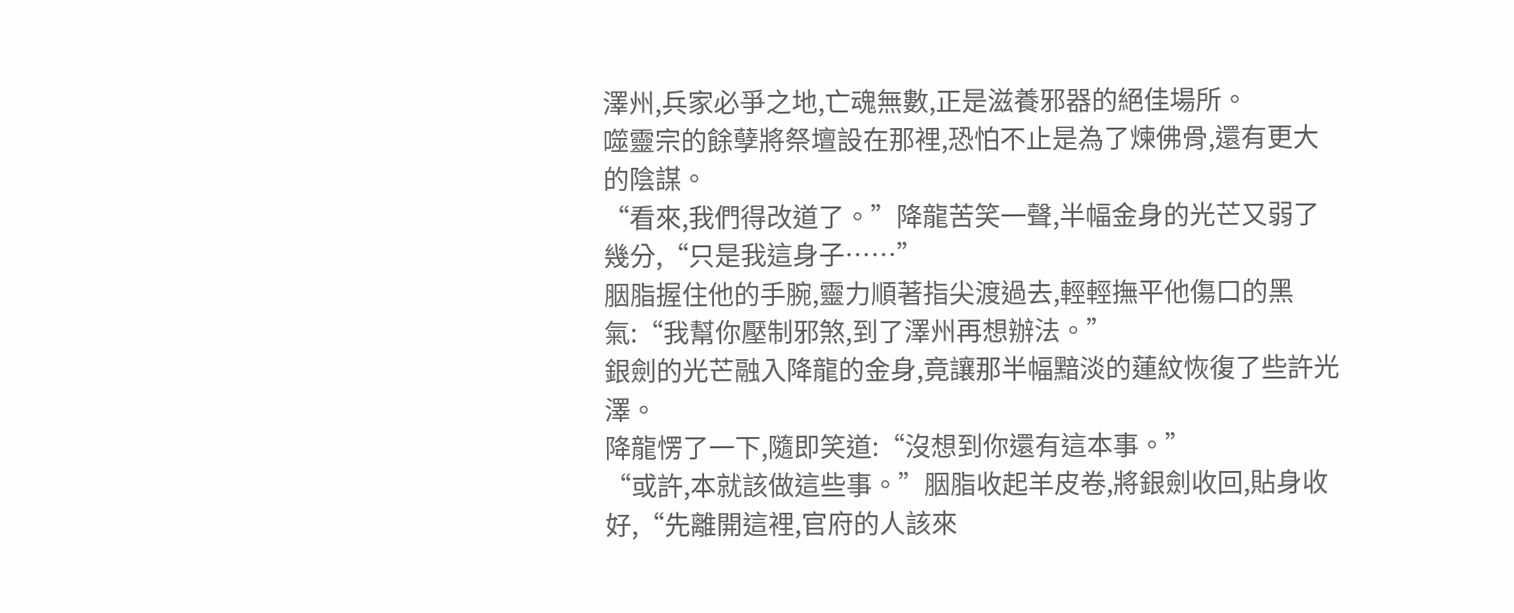澤州,兵家必爭之地,亡魂無數,正是滋養邪器的絕佳場所。
噬靈宗的餘孽將祭壇設在那裡,恐怕不止是為了煉佛骨,還有更大的陰謀。
“看來,我們得改道了。”降龍苦笑一聲,半幅金身的光芒又弱了幾分,“只是我這身子……”
胭脂握住他的手腕,靈力順著指尖渡過去,輕輕撫平他傷口的黑氣:“我幫你壓制邪煞,到了澤州再想辦法。”
銀劍的光芒融入降龍的金身,竟讓那半幅黯淡的蓮紋恢復了些許光澤。
降龍愣了一下,隨即笑道:“沒想到你還有這本事。”
“或許,本就該做這些事。”胭脂收起羊皮卷,將銀劍收回,貼身收好,“先離開這裡,官府的人該來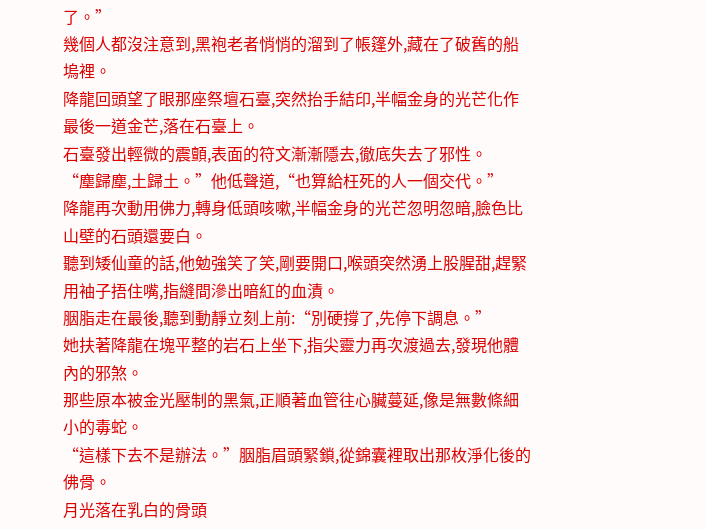了。”
幾個人都沒注意到,黑袍老者悄悄的溜到了帳篷外,藏在了破舊的船塢裡。
降龍回頭望了眼那座祭壇石臺,突然抬手結印,半幅金身的光芒化作最後一道金芒,落在石臺上。
石臺發出輕微的震顫,表面的符文漸漸隱去,徹底失去了邪性。
“塵歸塵,土歸土。”他低聲道,“也算給枉死的人一個交代。”
降龍再次動用佛力,轉身低頭咳嗽,半幅金身的光芒忽明忽暗,臉色比山壁的石頭還要白。
聽到矮仙童的話,他勉強笑了笑,剛要開口,喉頭突然湧上股腥甜,趕緊用袖子捂住嘴,指縫間滲出暗紅的血漬。
胭脂走在最後,聽到動靜立刻上前:“別硬撐了,先停下調息。”
她扶著降龍在塊平整的岩石上坐下,指尖靈力再次渡過去,發現他體內的邪煞。
那些原本被金光壓制的黑氣,正順著血管往心臟蔓延,像是無數條細小的毒蛇。
“這樣下去不是辦法。”胭脂眉頭緊鎖,從錦囊裡取出那枚淨化後的佛骨。
月光落在乳白的骨頭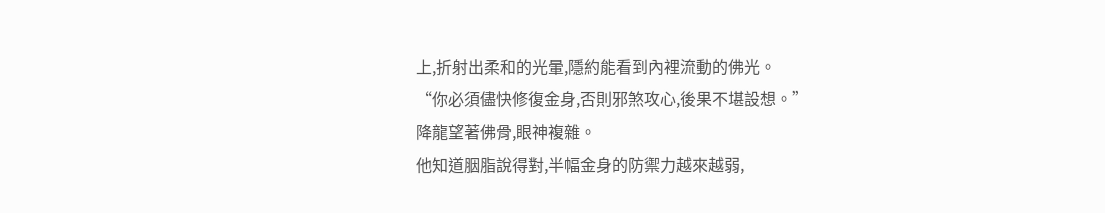上,折射出柔和的光暈,隱約能看到內裡流動的佛光。
“你必須儘快修復金身,否則邪煞攻心,後果不堪設想。”
降龍望著佛骨,眼神複雜。
他知道胭脂說得對,半幅金身的防禦力越來越弱,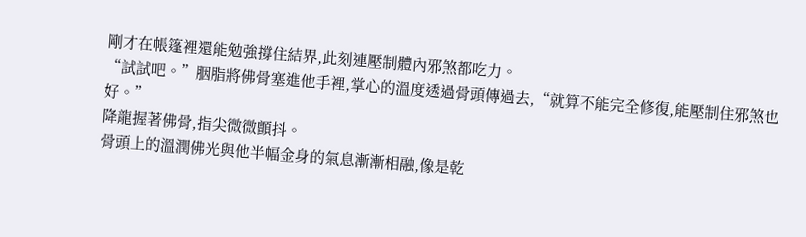剛才在帳篷裡還能勉強撐住結界,此刻連壓制體內邪煞都吃力。
“試試吧。”胭脂將佛骨塞進他手裡,掌心的溫度透過骨頭傳過去,“就算不能完全修復,能壓制住邪煞也好。”
降龍握著佛骨,指尖微微顫抖。
骨頭上的溫潤佛光與他半幅金身的氣息漸漸相融,像是乾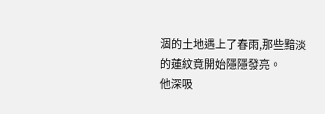涸的土地遇上了春雨,那些黯淡的蓮紋竟開始隱隱發亮。
他深吸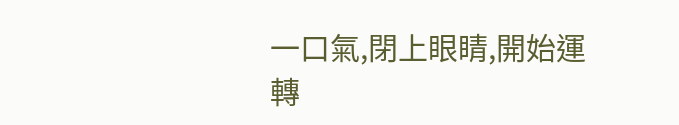一口氣,閉上眼睛,開始運轉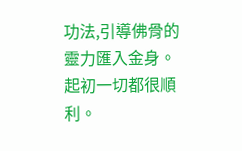功法,引導佛骨的靈力匯入金身。
起初一切都很順利。